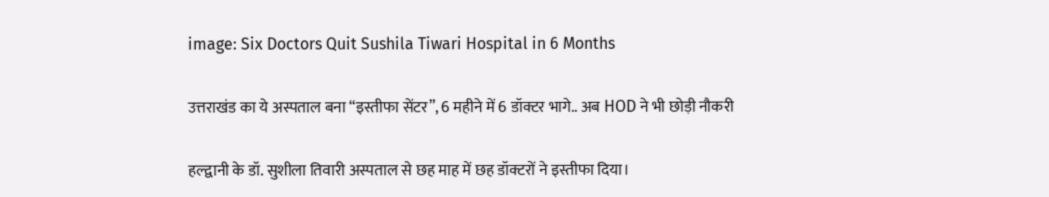image: Six Doctors Quit Sushila Tiwari Hospital in 6 Months

उत्तराखंड का ये अस्पताल बना “इस्तीफा सेंटर”, 6 महीने में 6 डॉक्टर भागे.. अब HOD ने भी छोड़ी नौकरी

हल्द्वानी के डॉ. सुशीला तिवारी अस्पताल से छह माह में छह डॉक्टरों ने इस्तीफा दिया।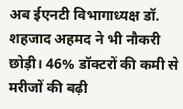अब ईएनटी विभागाध्यक्ष डॉ. शहजाद अहमद ने भी नौकरी छोड़ी। 46% डॉक्टरों की कमी से मरीजों की बढ़ी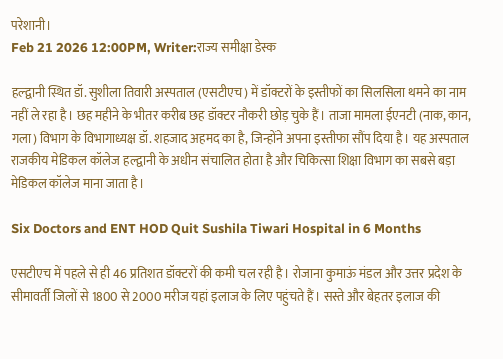परेशानी।
Feb 21 2026 12:00PM, Writer:राज्य समीक्षा डेस्क

हल्द्वानी स्थित डॉ. सुशीला तिवारी अस्पताल (एसटीएच) में डॉक्टरों के इस्तीफों का सिलसिला थमने का नाम नहीं ले रहा है। छह महीने के भीतर करीब छह डॉक्टर नौकरी छोड़ चुके हैं। ताजा मामला ईएनटी (नाक, कान, गला) विभाग के विभागाध्यक्ष डॉ. शहजाद अहमद का है, जिन्होंने अपना इस्तीफा सौंप दिया है। यह अस्पताल राजकीय मेडिकल कॉलेज हल्द्वानी के अधीन संचालित होता है और चिकित्सा शिक्षा विभाग का सबसे बड़ा मेडिकल कॉलेज माना जाता है।

Six Doctors and ENT HOD Quit Sushila Tiwari Hospital in 6 Months

एसटीएच में पहले से ही 46 प्रतिशत डॉक्टरों की कमी चल रही है। रोजाना कुमाऊं मंडल और उत्तर प्रदेश के सीमावर्ती जिलों से 1800 से 2000 मरीज यहां इलाज के लिए पहुंचते हैं। सस्ते और बेहतर इलाज की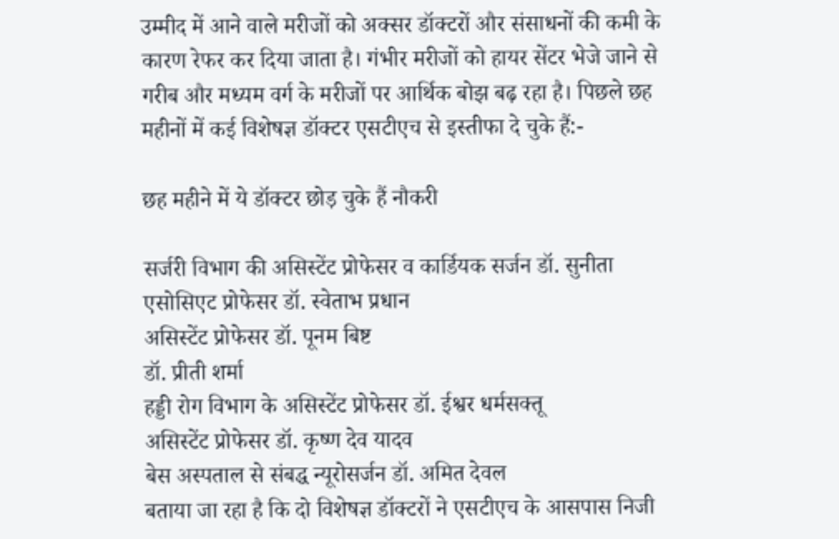उम्मीद में आने वाले मरीजों को अक्सर डॉक्टरों और संसाधनों की कमी के कारण रेफर कर दिया जाता है। गंभीर मरीजों को हायर सेंटर भेजे जाने से गरीब और मध्यम वर्ग के मरीजों पर आर्थिक बोझ बढ़ रहा है। पिछले छह महीनों में कई विशेषज्ञ डॉक्टर एसटीएच से इस्तीफा दे चुके हैं:-

छह महीने में ये डॉक्टर छोड़ चुके हैं नौकरी

सर्जरी विभाग की असिस्टेंट प्रोफेसर व कार्डियक सर्जन डॉ. सुनीता
एसोसिएट प्रोफेसर डॉ. स्वेताभ प्रधान
असिस्टेंट प्रोफेसर डॉ. पूनम बिष्ट
डॉ. प्रीती शर्मा
हड्डी रोग विभाग के असिस्टेंट प्रोफेसर डॉ. ईश्वर धर्मसक्तू
असिस्टेंट प्रोफेसर डॉ. कृष्ण देव यादव
बेस अस्पताल से संबद्ध न्यूरोसर्जन डॉ. अमित देवल
बताया जा रहा है कि दो विशेषज्ञ डॉक्टरों ने एसटीएच के आसपास निजी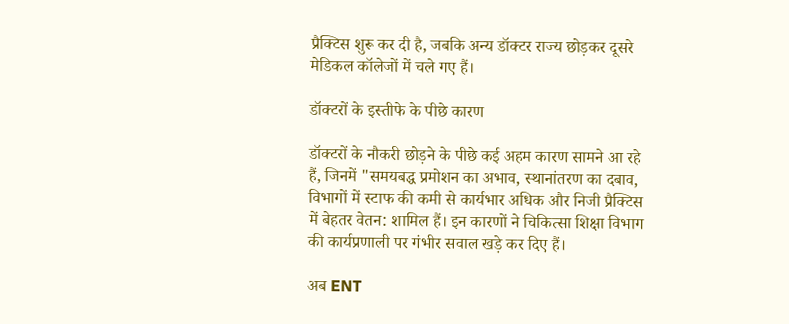प्रैक्टिस शुरू कर दी है, जबकि अन्य डॉक्टर राज्य छोड़कर दूसरे मेडिकल कॉलेजों में चले गए हैं।

डॉक्टरों के इस्तीफे के पीछे कारण

डॉक्टरों के नौकरी छोड़ने के पीछे कई अहम कारण सामने आ रहे हैं, जिनमें "समयबद्ध प्रमोशन का अभाव, स्थानांतरण का दबाव, विभागों में स्टाफ की कमी से कार्यभार अधिक और निजी प्रैक्टिस में बेहतर वेतन: शामिल हैं। इन कारणों ने चिकित्सा शिक्षा विभाग की कार्यप्रणाली पर गंभीर सवाल खड़े कर दिए हैं।

अब ENT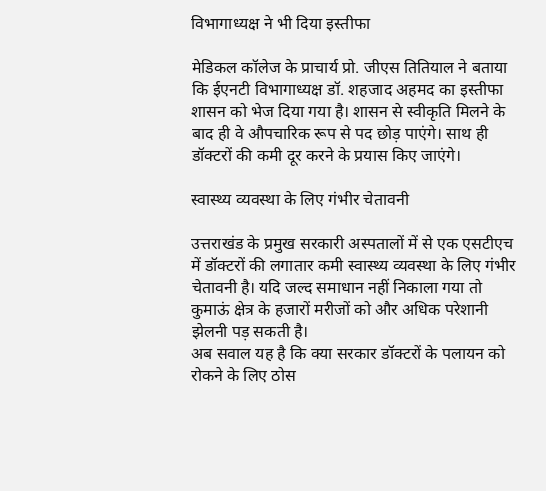विभागाध्यक्ष ने भी दिया इस्तीफा

मेडिकल कॉलेज के प्राचार्य प्रो. जीएस तितियाल ने बताया कि ईएनटी विभागाध्यक्ष डॉ. शहजाद अहमद का इस्तीफा शासन को भेज दिया गया है। शासन से स्वीकृति मिलने के बाद ही वे औपचारिक रूप से पद छोड़ पाएंगे। साथ ही डॉक्टरों की कमी दूर करने के प्रयास किए जाएंगे।

स्वास्थ्य व्यवस्था के लिए गंभीर चेतावनी

उत्तराखंड के प्रमुख सरकारी अस्पतालों में से एक एसटीएच में डॉक्टरों की लगातार कमी स्वास्थ्य व्यवस्था के लिए गंभीर चेतावनी है। यदि जल्द समाधान नहीं निकाला गया तो कुमाऊं क्षेत्र के हजारों मरीजों को और अधिक परेशानी झेलनी पड़ सकती है।
अब सवाल यह है कि क्या सरकार डॉक्टरों के पलायन को रोकने के लिए ठोस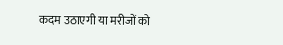कदम उठाएगी या मरीजों को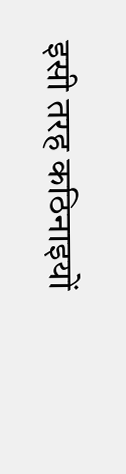इसी तरह कठिनाइयों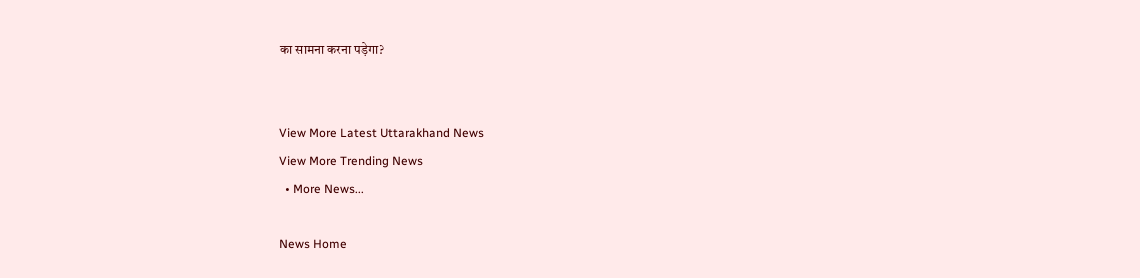का सामना करना पड़ेगा?


View More Latest Uttarakhand News
View More Trending News
  • More News...

News Home